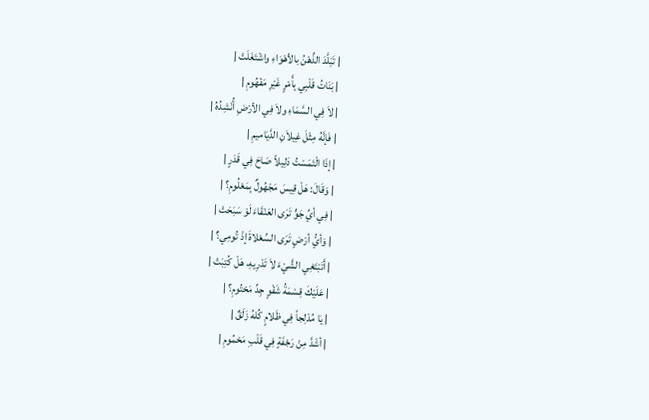| تَبَلَّدَ الذِّهْنُ بالأهْوَاءِ واشْتَغَلَتْ |
| بَنَاتُ قَلْبِي بِأَمْرٍ غَيْرِ مَفْهُومِ |
| لاَ فِي السَّمَاءِ ولاَ فِي الأرْضِ أُنْشِدُهُ |
| فَإنَّهُ مِثْلَ غِيلاَنِ الدَّيَاميمِ |
| إذَا الْتَمَسْتُ دَلِيلاً صَاحَ فِي قَدَرٍ |
| وَقَالَ: هَلْ قِيسَ مَجْهُولٌ بِمَعْلُومِ؟ |
| فِي أيِّ جَوٍّ تَرَى العَنْقَاءَ لَوْ سَبَحَتْ |
| وَأيُّ أرْضٍ تَرَى السِّعْلاةَ إذْ تُومِي؟ |
| أَتَبْتَغِي الشَّيْءَ لاَ تَدْرِيهِ، هَلْ كُتِبَتْ |
| عَلَيْكَ قِسْمَةُ شَقْوٍ جِدِّ مَحْتُومِ؟ |
| يَا مُدْلِجاً فِي ظَلامٍ كُلهُ زَلَقٌ |
| أشَدَّ مِنْ رَجْفَةٍ فِي قَلْبِ مَحْمُومِ |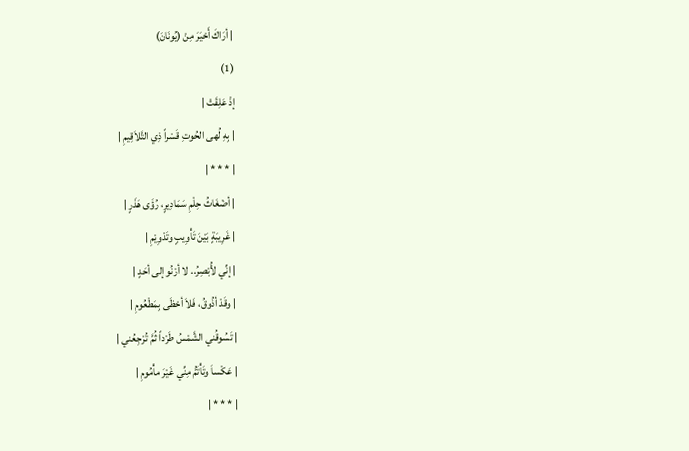| أرَاكَ أَحْيَرَ مِنْ (يُونَانَ)
(1)
إذْ عَلِقَتْ |
| بِهِ لُهى الحُوتِ قَسْراً ذِي التَّلاَقِيمِ |
| * * * |
| أضْغَاثُ حِلْمِ سَمَادِيرٍ، رُؤَى هَذَرٍ |
| غَرِيبَةٍ بَيْنَ تَأْوِيبٍ وتَدْوِيْمِ |
| إنِّي لأُبْصِرُ.. لا أرْنُو إلى أحَدٍ |
| وقَدْ أذُوقُ، فَلاَ أحْظَى بِمَطْعُومِ |
| تَسُوقُني الشَّمْسُ طَرْداً ثُمَّ تُرْجِعُني |
| عَكْساَ وتَأْتَمُّ مِنِّي غَيْرَ مأْمُومِ |
| * * * |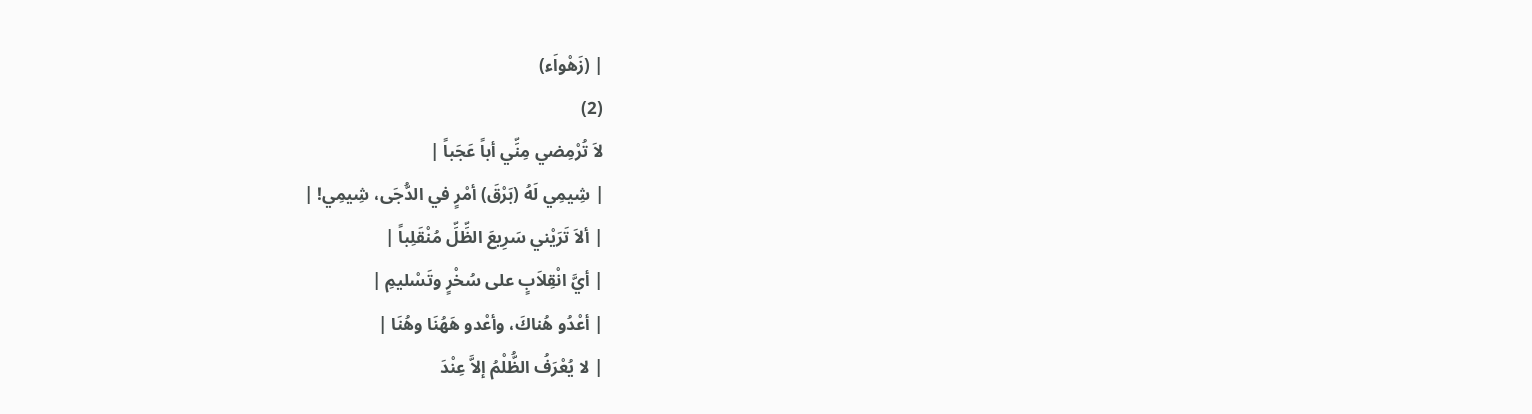| (زَهْواَء)
(2)
لاَ تُرْمِضي مِنِّي أباً عَجَباً |
| شِيمِي لَهُ (بَرْقَ) أمْرٍ في الدُّجَى، شِيمِي! |
| ألاَ تَرَيْني سَرِيعَ الظِّلِّ مُنْقَلِباً |
| أيَّ انْقِلاَبٍ على سُخْرٍ وتَسْليمِ |
| أعْدُو هُناكَ، وأعْدو هَهُنَا وهُنَا |
| لا يُعْرَفُ الظُّلْمُ إلاَّ عِنْدَ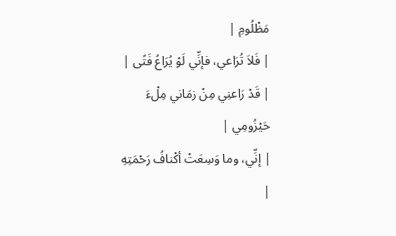مَظْلُومِ |
| فَلاَ تُرَاعي، فإنِّي لَوْ يُرَاعُ فَتًى |
| قَدْ رَاعنِي مِنْ زمَاني مِلْءَ حَيْزُومِي |
| إنِّي، وما وَسِعَتْ أكْنافُ رَحْمَتِهِ |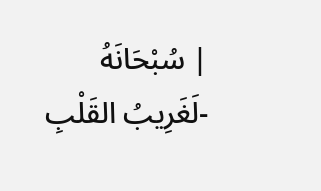| سُبْحَانَهُ -لَغَرِيبُ القَلْبِ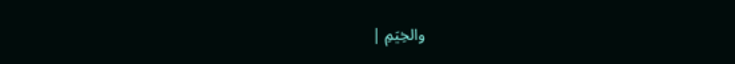والخِيَمِ |